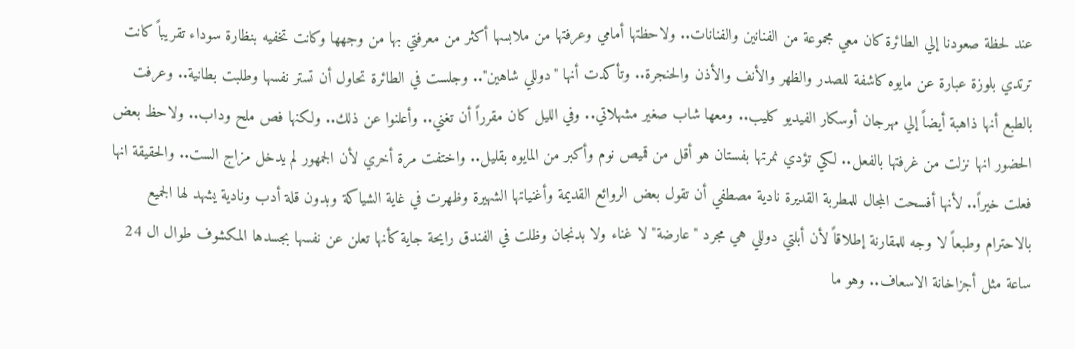عند لحظة صعودنا إلي الطائرة كان معي مجموعة من الفنانين والفنانات.. ولاحظتها أمامي وعرفتها من ملابسها أكثر من معرفتي بها من وجهها وكانت تخفيه بنظارة سوداء تقريباً كانت ترتدي بلوزة عبارة عن مايوه كاشفة للصدر والظهر والأنف والأذن والحنجرة.. وتأكدت أنها "دوللي شاهين".. وجلست في الطائرة تحاول أن تستر نفسها وطلبت بطانية.. وعرفت بالطبع أنها ذاهبة أيضاً إلي مهرجان أوسكار الفيديو كليب.. ومعها شاب صغير مشهلاتي.. وفي الليل كان مقرراً أن تغني.. وأعلنوا عن ذلك.. ولكنها فص ملح وداب.. ولاحظ بعض الحضور انها نزلت من غرفتها بالفعل.. لكي تؤدي نمرتها بفستان هو أقل من قميص نوم وأكبر من المايوه بقليل.. واختفت مرة أخري لأن الجمهور لم يدخل مزاج الست.. والحقيقة انها فعلت خيراً.. لأنها أفسحت المجال للمطربة القديرة نادية مصطفي أن تقول بعض الروائع القديمة وأغنياتها الشهيرة وظهرت في غاية الشياكة وبدون قلة أدب ونادية يشهد لها الجميع بالاحترام وطبعاً لا وجه للمقارنة إطلاقاً لأن أبلتي دوللي هي مجرد "عارضة" لا غناء ولا بدنجان وظلت في الفندق رايحة جاية كأنها تعلن عن نفسها بجسدها المكشوف طوال ال 24 ساعة مثل أجزاخانة الاسعاف.. وهو ما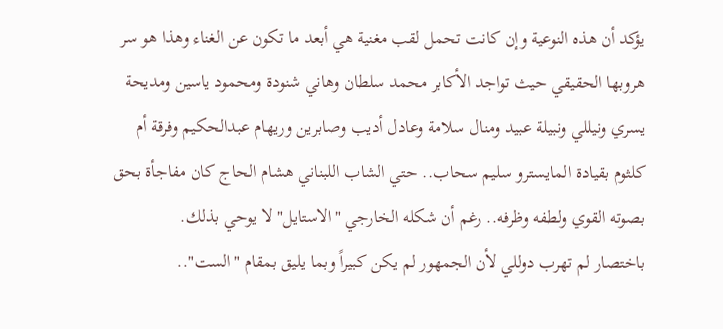يؤكد أن هذه النوعية وإن كانت تحمل لقب مغنية هي أبعد ما تكون عن الغناء وهذا هو سر هروبها الحقيقي حيث تواجد الأكابر محمد سلطان وهاني شنودة ومحمود ياسين ومديحة يسري ونيللي ونبيلة عبيد ومنال سلامة وعادل أديب وصابرين وريهام عبدالحكيم وفرقة أم كلثوم بقيادة المايسترو سليم سحاب.. حتي الشاب اللبناني هشام الحاج كان مفاجأة بحق بصوته القوي ولطفه وظرفه.. رغم أن شكله الخارجي "الاستايل" لا يوحي بذلك.
باختصار لم تهرب دوللي لأن الجمهور لم يكن كبيراً وبما يليق بمقام "الست"..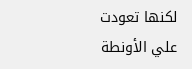لكنها تعودت علي الأونطة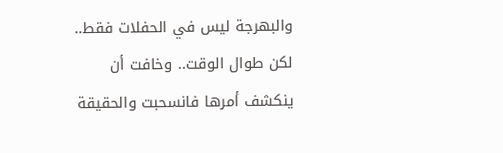والبهرجة ليس في الحفلات فقط.. لكن طوال الوقت.. وخافت أن ينكشف أمرها فانسحبت والحقيقة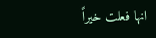انها فعلت خيراً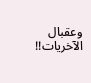وعقبال الآخريات!!